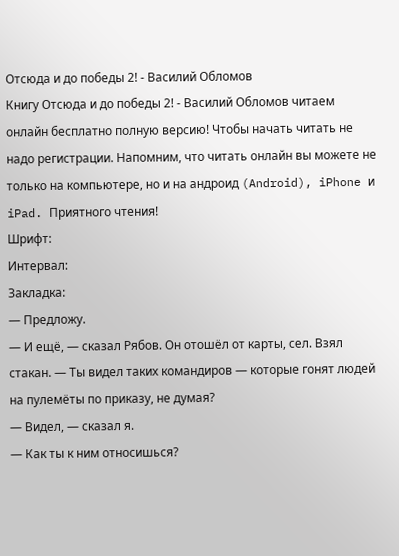Отсюда и до победы 2! - Василий Обломов
Книгу Отсюда и до победы 2! - Василий Обломов читаем онлайн бесплатно полную версию! Чтобы начать читать не надо регистрации. Напомним, что читать онлайн вы можете не только на компьютере, но и на андроид (Android), iPhone и iPad. Приятного чтения!
Шрифт:
Интервал:
Закладка:
— Предложу.
— И ещё, — сказал Рябов. Он отошёл от карты, сел. Взял стакан. — Ты видел таких командиров — которые гонят людей на пулемёты по приказу, не думая?
— Видел, — сказал я.
— Как ты к ним относишься?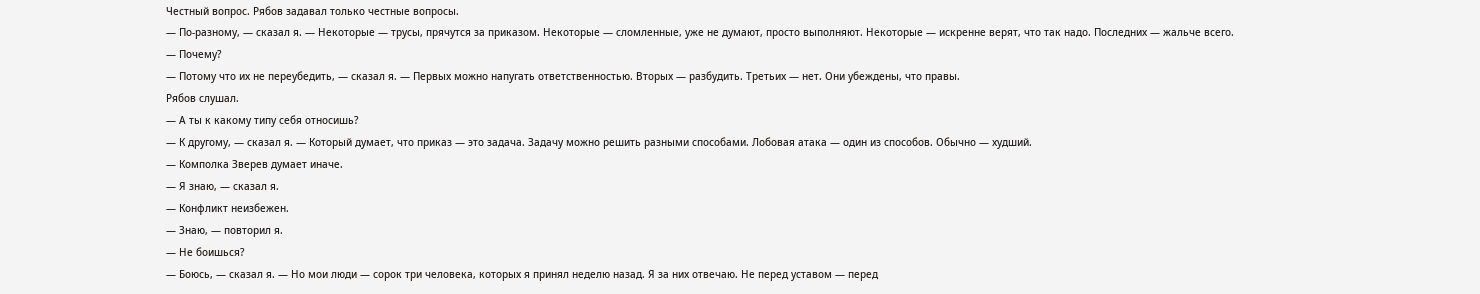Честный вопрос. Рябов задавал только честные вопросы.
— По-разному, — сказал я. — Некоторые — трусы, прячутся за приказом. Некоторые — сломленные, уже не думают, просто выполняют. Некоторые — искренне верят, что так надо. Последних — жальче всего.
— Почему?
— Потому что их не переубедить, — сказал я. — Первых можно напугать ответственностью. Вторых — разбудить. Третьих — нет. Они убеждены, что правы.
Рябов слушал.
— А ты к какому типу себя относишь?
— К другому, — сказал я. — Который думает, что приказ — это задача. Задачу можно решить разными способами. Лобовая атака — один из способов. Обычно — худший.
— Комполка Зверев думает иначе.
— Я знаю, — сказал я.
— Конфликт неизбежен.
— Знаю, — повторил я.
— Не боишься?
— Боюсь, — сказал я. — Но мои люди — сорок три человека, которых я принял неделю назад. Я за них отвечаю. Не перед уставом — перед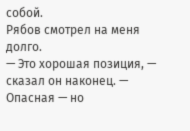собой.
Рябов смотрел на меня долго.
— Это хорошая позиция, — сказал он наконец. — Опасная — но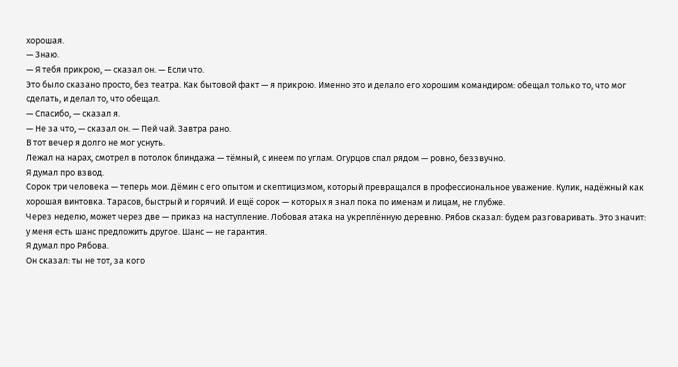хорошая.
— Знаю.
— Я тебя прикрою, — сказал он. — Если что.
Это было сказано просто, без театра. Как бытовой факт — я прикрою. Именно это и делало его хорошим командиром: обещал только то, что мог сделать, и делал то, что обещал.
— Спасибо, — сказал я.
— Не за что, — сказал он. — Пей чай. Завтра рано.
В тот вечер я долго не мог уснуть.
Лежал на нарах, смотрел в потолок блиндажа — тёмный, с инеем по углам. Огурцов спал рядом — ровно, беззвучно.
Я думал про взвод.
Сорок три человека — теперь мои. Дёмин с его опытом и скептицизмом, который превращался в профессиональное уважение. Кулик, надёжный как хорошая винтовка. Тарасов, быстрый и горячий. И ещё сорок — которых я знал пока по именам и лицам, не глубже.
Через неделю, может через две — приказ на наступление. Лобовая атака на укреплённую деревню. Рябов сказал: будем разговаривать. Это значит: у меня есть шанс предложить другое. Шанс — не гарантия.
Я думал про Рябова.
Он сказал: ты не тот, за кого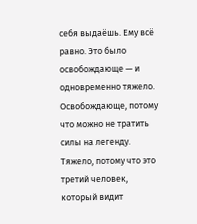себя выдаёшь. Ему всё равно. Это было освобождающе — и одновременно тяжело. Освобождающе, потому что можно не тратить силы на легенду. Тяжело, потому что это третий человек, который видит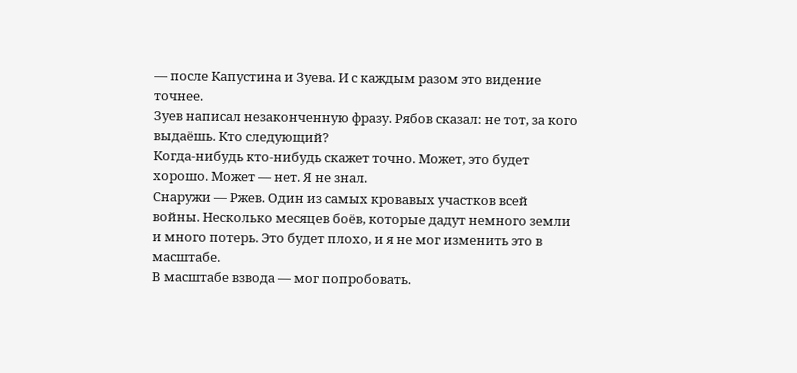— после Капустина и Зуева. И с каждым разом это видение точнее.
Зуев написал незаконченную фразу. Рябов сказал: не тот, за кого выдаёшь. Кто следующий?
Когда-нибудь кто-нибудь скажет точно. Может, это будет хорошо. Может — нет. Я не знал.
Снаружи — Ржев. Один из самых кровавых участков всей войны. Несколько месяцев боёв, которые дадут немного земли и много потерь. Это будет плохо, и я не мог изменить это в масштабе.
В масштабе взвода — мог попробовать.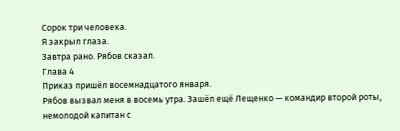Сорок три человека.
Я закрыл глаза.
Завтра рано. Рябов сказал.
Глава 4
Приказ пришёл восемнадцатого января.
Рябов вызвал меня в восемь утра. Зашёл ещё Лещенко — командир второй роты, немолодой капитан с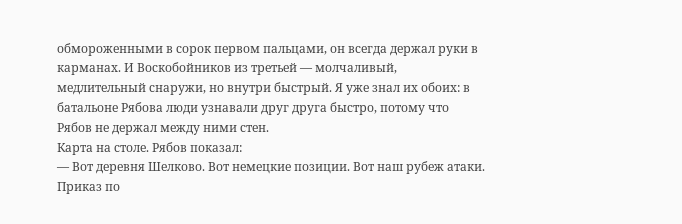обмороженными в сорок первом пальцами, он всегда держал руки в карманах. И Воскобойников из третьей — молчаливый, медлительный снаружи, но внутри быстрый. Я уже знал их обоих: в батальоне Рябова люди узнавали друг друга быстро, потому что Рябов не держал между ними стен.
Карта на столе. Рябов показал:
— Вот деревня Шелково. Вот немецкие позиции. Вот наш рубеж атаки. Приказ по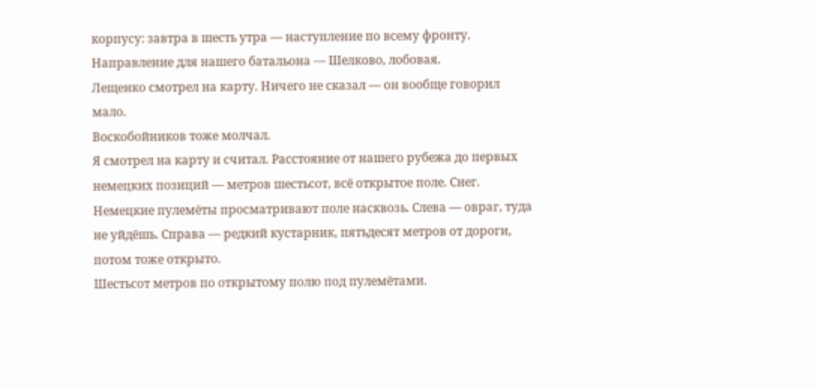корпусу: завтра в шесть утра — наступление по всему фронту. Направление для нашего батальона — Шелково, лобовая.
Лещенко смотрел на карту. Ничего не сказал — он вообще говорил мало.
Воскобойников тоже молчал.
Я смотрел на карту и считал. Расстояние от нашего рубежа до первых немецких позиций — метров шестьсот, всё открытое поле. Снег. Немецкие пулемёты просматривают поле насквозь. Слева — овраг, туда не уйдёшь. Справа — редкий кустарник, пятьдесят метров от дороги, потом тоже открыто.
Шестьсот метров по открытому полю под пулемётами.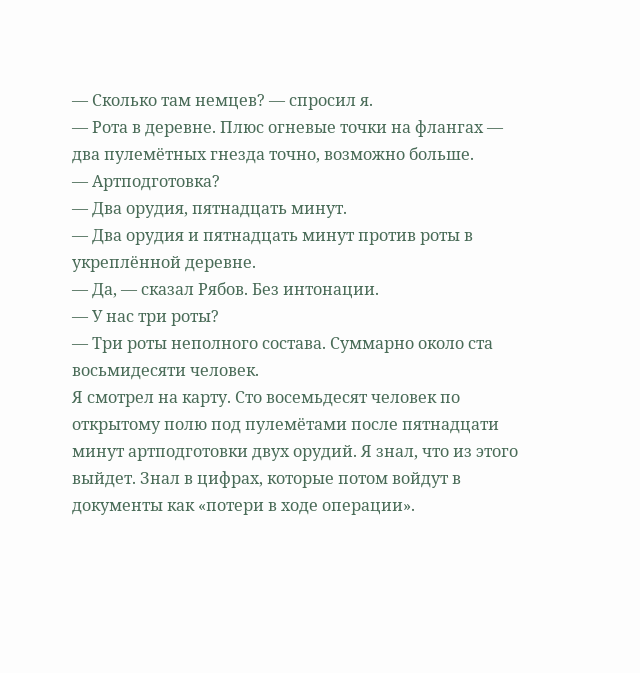— Сколько там немцев? — спросил я.
— Рота в деревне. Плюс огневые точки на флангах — два пулемётных гнезда точно, возможно больше.
— Артподготовка?
— Два орудия, пятнадцать минут.
— Два орудия и пятнадцать минут против роты в укреплённой деревне.
— Да, — сказал Рябов. Без интонации.
— У нас три роты?
— Три роты неполного состава. Суммарно около ста восьмидесяти человек.
Я смотрел на карту. Сто восемьдесят человек по открытому полю под пулемётами после пятнадцати минут артподготовки двух орудий. Я знал, что из этого выйдет. Знал в цифрах, которые потом войдут в документы как «потери в ходе операции».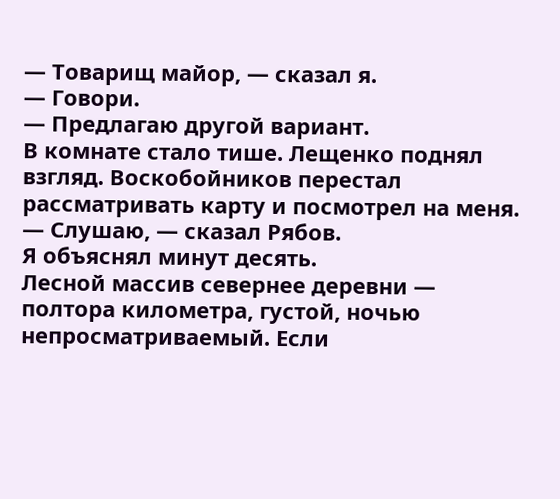— Товарищ майор, — сказал я.
— Говори.
— Предлагаю другой вариант.
В комнате стало тише. Лещенко поднял взгляд. Воскобойников перестал рассматривать карту и посмотрел на меня.
— Слушаю, — сказал Рябов.
Я объяснял минут десять.
Лесной массив севернее деревни — полтора километра, густой, ночью непросматриваемый. Если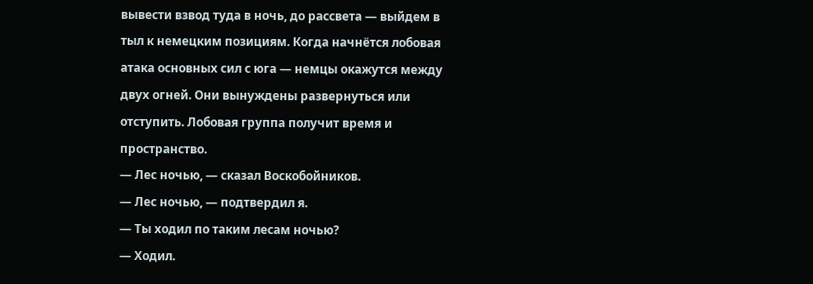вывести взвод туда в ночь, до рассвета — выйдем в тыл к немецким позициям. Когда начнётся лобовая атака основных сил с юга — немцы окажутся между двух огней. Они вынуждены развернуться или отступить. Лобовая группа получит время и пространство.
— Лес ночью, — сказал Воскобойников.
— Лес ночью, — подтвердил я.
— Ты ходил по таким лесам ночью?
— Ходил.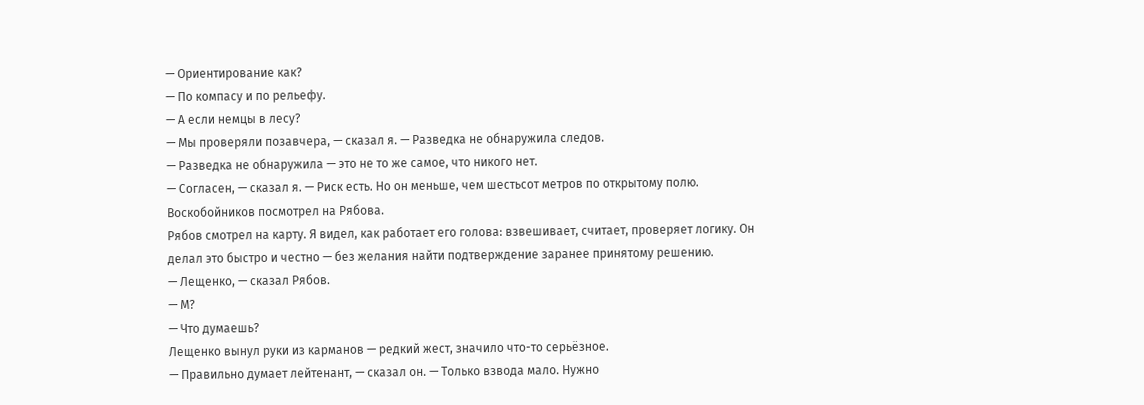— Ориентирование как?
— По компасу и по рельефу.
— А если немцы в лесу?
— Мы проверяли позавчера, — сказал я. — Разведка не обнаружила следов.
— Разведка не обнаружила — это не то же самое, что никого нет.
— Согласен, — сказал я. — Риск есть. Но он меньше, чем шестьсот метров по открытому полю.
Воскобойников посмотрел на Рябова.
Рябов смотрел на карту. Я видел, как работает его голова: взвешивает, считает, проверяет логику. Он делал это быстро и честно — без желания найти подтверждение заранее принятому решению.
— Лещенко, — сказал Рябов.
— М?
— Что думаешь?
Лещенко вынул руки из карманов — редкий жест, значило что-то серьёзное.
— Правильно думает лейтенант, — сказал он. — Только взвода мало. Нужно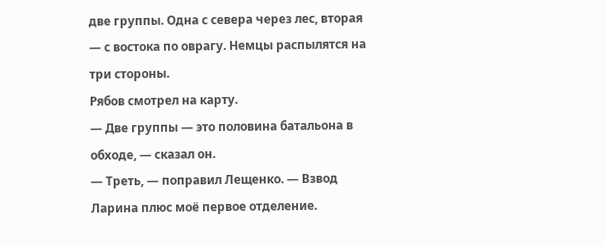две группы. Одна с севера через лес, вторая — с востока по оврагу. Немцы распылятся на три стороны.
Рябов смотрел на карту.
— Две группы — это половина батальона в обходе, — сказал он.
— Треть, — поправил Лещенко. — Взвод Ларина плюс моё первое отделение.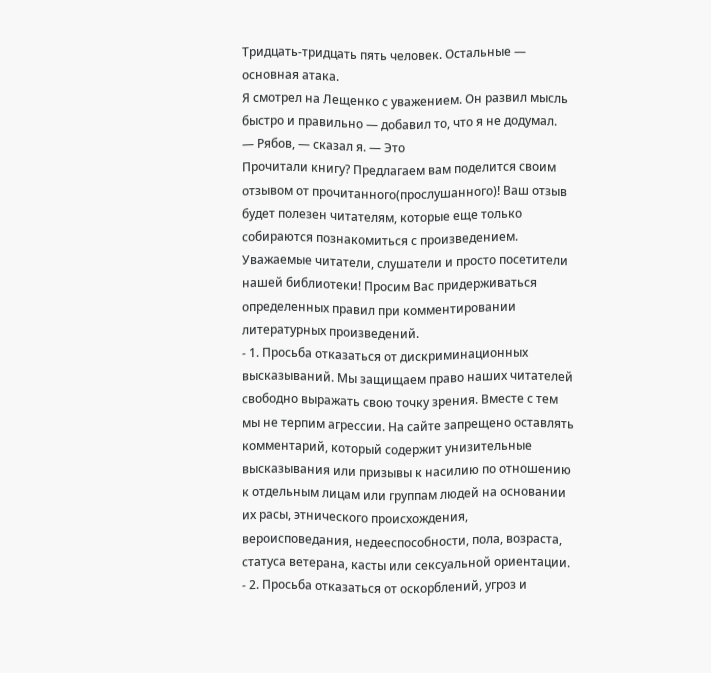Тридцать-тридцать пять человек. Остальные — основная атака.
Я смотрел на Лещенко с уважением. Он развил мысль быстро и правильно — добавил то, что я не додумал.
— Рябов, — сказал я. — Это
Прочитали книгу? Предлагаем вам поделится своим отзывом от прочитанного(прослушанного)! Ваш отзыв будет полезен читателям, которые еще только собираются познакомиться с произведением.
Уважаемые читатели, слушатели и просто посетители нашей библиотеки! Просим Вас придерживаться определенных правил при комментировании литературных произведений.
- 1. Просьба отказаться от дискриминационных высказываний. Мы защищаем право наших читателей свободно выражать свою точку зрения. Вместе с тем мы не терпим агрессии. На сайте запрещено оставлять комментарий, который содержит унизительные высказывания или призывы к насилию по отношению к отдельным лицам или группам людей на основании их расы, этнического происхождения, вероисповедания, недееспособности, пола, возраста, статуса ветерана, касты или сексуальной ориентации.
- 2. Просьба отказаться от оскорблений, угроз и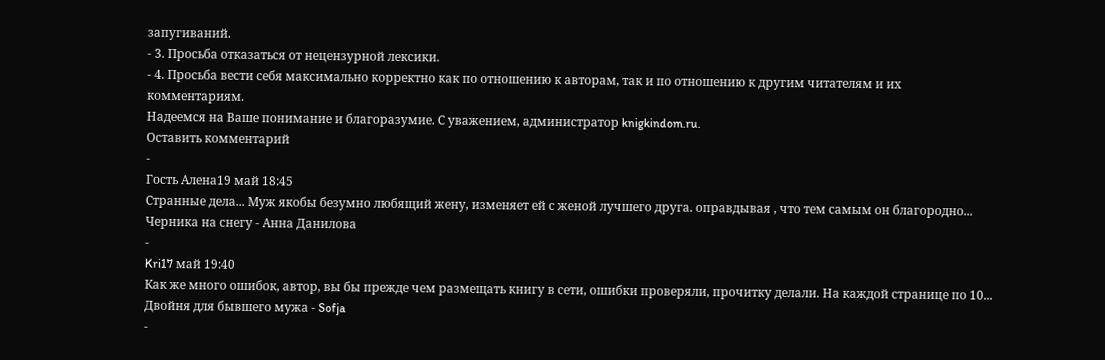запугиваний.
- 3. Просьба отказаться от нецензурной лексики.
- 4. Просьба вести себя максимально корректно как по отношению к авторам, так и по отношению к другим читателям и их комментариям.
Надеемся на Ваше понимание и благоразумие. С уважением, администратор knigkindom.ru.
Оставить комментарий
-
Гость Алена19 май 18:45
Странные дела... Муж якобы безумно любящий жену, изменяет ей с женой лучшего друга. оправдывая , что тем самым он благородно...
Черника на снегу - Анна Данилова
-
Kri17 май 19:40
Как же много ошибок, автор, вы бы прежде чем размещать книгу в сети, ошибки проверяли, прочитку делали. На каждой странице по 10...
Двойня для бывшего мужа - Sofja
-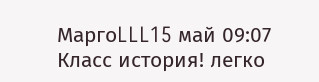МаргоLLL15 май 09:07
Класс история! легко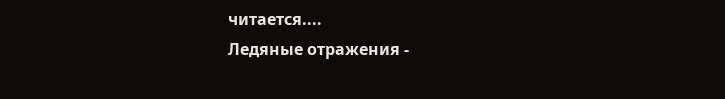читается....
Ледяные отражения -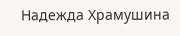Надежда Храмушина